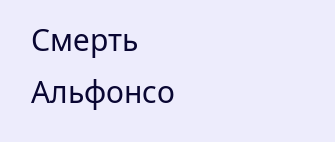Смерть Альфонсо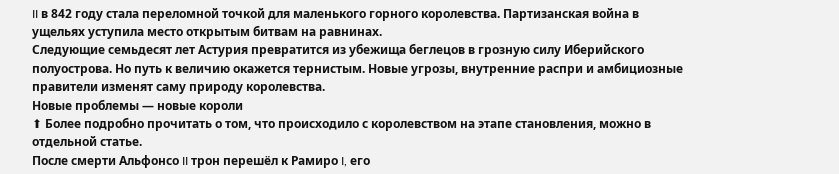II в 842 году стала переломной точкой для маленького горного королевства. Партизанская война в ущельях уступила место открытым битвам на равнинах.
Следующие семьдесят лет Астурия превратится из убежища беглецов в грозную силу Иберийского полуострова. Но путь к величию окажется тернистым. Новые угрозы, внутренние распри и амбициозные правители изменят саму природу королевства.
Новые проблемы — новые короли
⬆ Более подробно прочитать о том, что происходило с королевством на этапе становления, можно в отдельной статье.
После смерти Альфонсо II трон перешёл к Рамиро I, его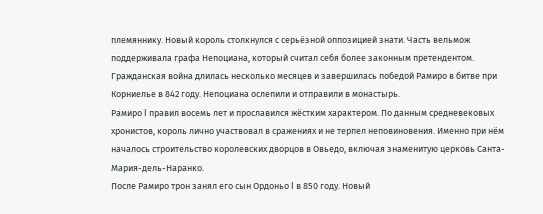племяннику. Новый король столкнулся с серьёзной оппозицией знати. Часть вельмож поддерживала графа Непоциана, который считал себя более законным претендентом. Гражданская война длилась несколько месяцев и завершилась победой Рамиро в битве при Корниелье в 842 году. Непоциана ослепили и отправили в монастырь.
Рамиро I правил восемь лет и прославился жёстким характером. По данным средневековых хронистов, король лично участвовал в сражениях и не терпел неповиновения. Именно при нём началось строительство королевских дворцов в Овьедо, включая знаменитую церковь Санта-Мария-дель-Наранко.
После Рамиро трон занял его сын Ордоньо I в 850 году. Новый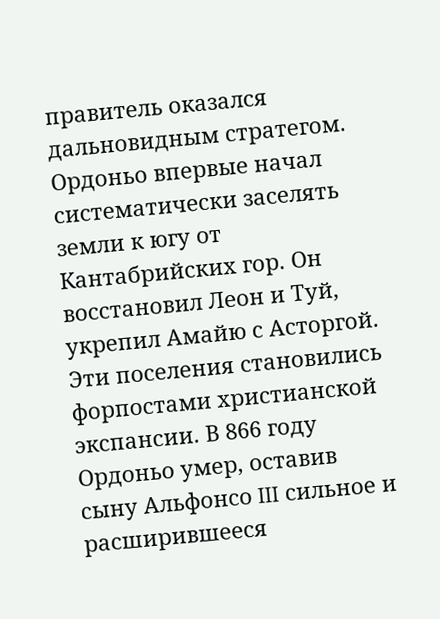правитель оказался дальновидным стратегом. Ордоньо впервые начал систематически заселять земли к югу от Кантабрийских гор. Он восстановил Леон и Туй, укрепил Амайю с Асторгой. Эти поселения становились форпостами христианской экспансии. В 866 году Ордоньо умер, оставив сыну Альфонсо III сильное и расширившееся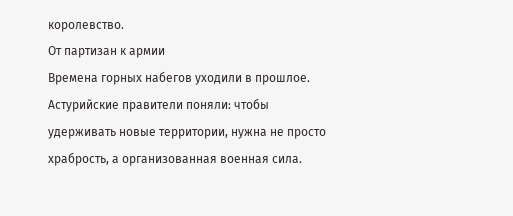королевство.
От партизан к армии
Времена горных набегов уходили в прошлое. Астурийские правители поняли: чтобы удерживать новые территории, нужна не просто храбрость, а организованная военная сила.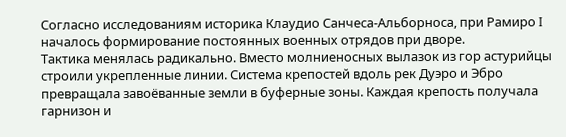Согласно исследованиям историка Клаудио Санчеса-Альборноса, при Рамиро I началось формирование постоянных военных отрядов при дворе.
Тактика менялась радикально. Вместо молниеносных вылазок из гор астурийцы строили укрепленные линии. Система крепостей вдоль рек Дуэро и Эбро превращала завоёванные земли в буферные зоны. Каждая крепость получала гарнизон и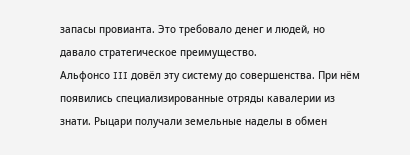запасы провианта. Это требовало денег и людей, но давало стратегическое преимущество.
Альфонсо III довёл эту систему до совершенства. При нём появились специализированные отряды кавалерии из знати. Рыцари получали земельные наделы в обмен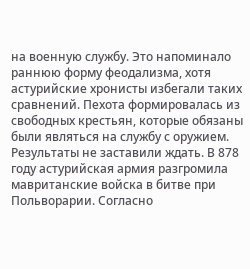на военную службу. Это напоминало раннюю форму феодализма, хотя астурийские хронисты избегали таких сравнений. Пехота формировалась из свободных крестьян, которые обязаны были являться на службу с оружием.
Результаты не заставили ждать. В 878 году астурийская армия разгромила мавританские войска в битве при Польворарии. Согласно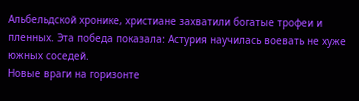Альбельдской хронике, христиане захватили богатые трофеи и пленных. Эта победа показала: Астурия научилась воевать не хуже южных соседей.
Новые враги на горизонте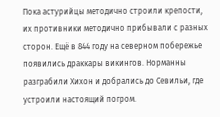Пока астурийцы методично строили крепости, их противники методично прибывали с разных сторон. Ещё в 844 году на северном побережье появились драккары викингов. Норманны разграбили Хихон и добрались до Севильи, где устроили настоящий погром.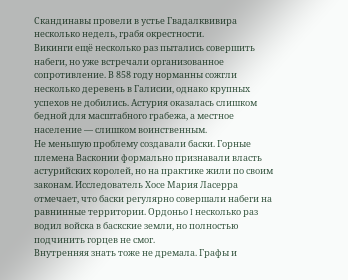Скандинавы провели в устье Гвадалквивира несколько недель, грабя окрестности.
Викинги ещё несколько раз пытались совершить набеги, но уже встречали организованное сопротивление. В 858 году норманны сожгли несколько деревень в Галисии, однако крупных успехов не добились. Астурия оказалась слишком бедной для масштабного грабежа, а местное население — слишком воинственным.
Не меньшую проблему создавали баски. Горные племена Васконии формально признавали власть астурийских королей, но на практике жили по своим законам. Исследователь Хосе Мария Ласерра отмечает, что баски регулярно совершали набеги на равнинные территории. Ордоньо I несколько раз водил войска в баскские земли, но полностью подчинить горцев не смог.
Внутренняя знать тоже не дремала. Графы и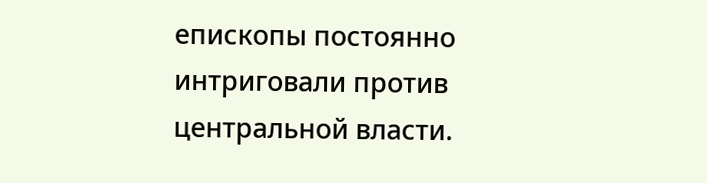епископы постоянно интриговали против центральной власти.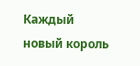Каждый новый король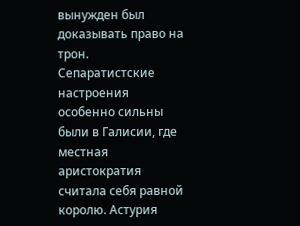вынужден был доказывать право на трон. Сепаратистские настроения особенно сильны были в Галисии, где местная аристократия считала себя равной королю. Астурия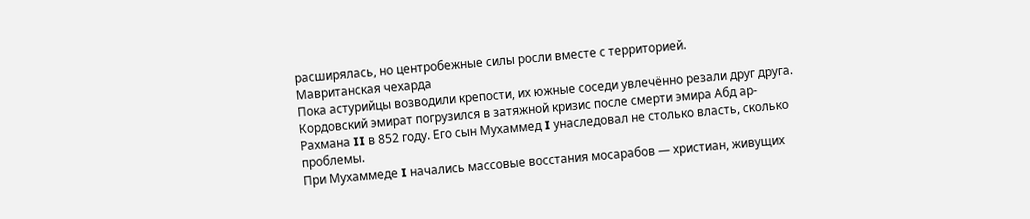расширялась, но центробежные силы росли вместе с территорией.
Мавританская чехарда
Пока астурийцы возводили крепости, их южные соседи увлечённо резали друг друга. Кордовский эмират погрузился в затяжной кризис после смерти эмира Абд ар-Рахмана II в 852 году. Его сын Мухаммед I унаследовал не столько власть, сколько проблемы.
При Мухаммеде I начались массовые восстания мосарабов — христиан, живущих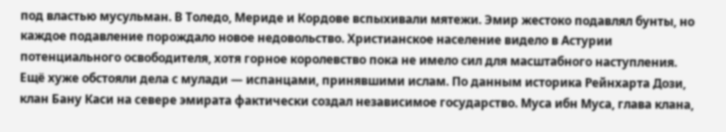под властью мусульман. В Толедо, Мериде и Кордове вспыхивали мятежи. Эмир жестоко подавлял бунты, но каждое подавление порождало новое недовольство. Христианское население видело в Астурии потенциального освободителя, хотя горное королевство пока не имело сил для масштабного наступления.
Ещё хуже обстояли дела с мулади — испанцами, принявшими ислам. По данным историка Рейнхарта Дози, клан Бану Каси на севере эмирата фактически создал независимое государство. Муса ибн Муса, глава клана,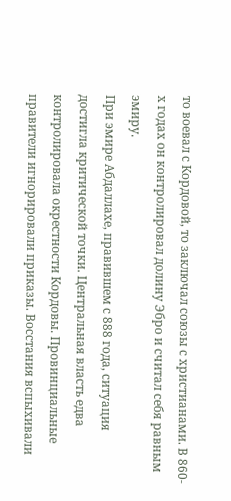то воевал с Кордовой, то заключал союзы с христианами. В 860-х годах он контролировал долину Эбро и считал себя равным эмиру.
При эмире Абдаллахе, правившем с 888 года, ситуация достигла критической точки. Центральная власть едва контролировала окрестности Кордовы. Провинциальные правители игнорировали приказы. Восстания вспыхивали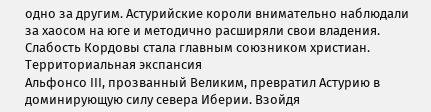одно за другим. Астурийские короли внимательно наблюдали за хаосом на юге и методично расширяли свои владения. Слабость Кордовы стала главным союзником христиан.
Территориальная экспансия
Альфонсо III, прозванный Великим, превратил Астурию в доминирующую силу севера Иберии. Взойдя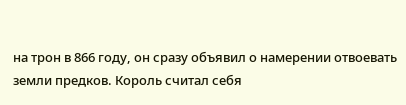на трон в 866 году, он сразу объявил о намерении отвоевать земли предков. Король считал себя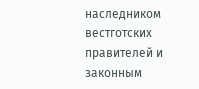наследником вестготских правителей и законным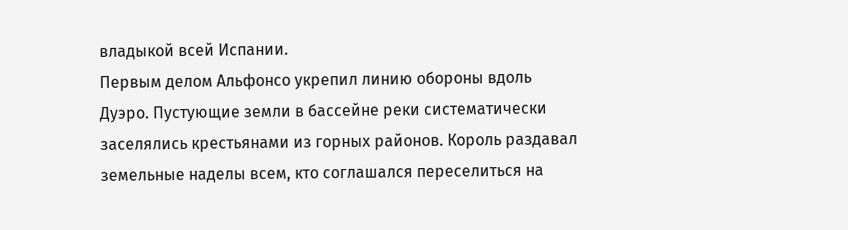владыкой всей Испании.
Первым делом Альфонсо укрепил линию обороны вдоль Дуэро. Пустующие земли в бассейне реки систематически заселялись крестьянами из горных районов. Король раздавал земельные наделы всем, кто соглашался переселиться на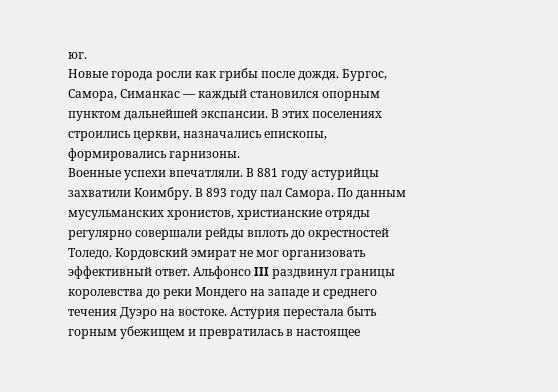юг.
Новые города росли как грибы после дождя. Бургос, Самора, Симанкас — каждый становился опорным пунктом дальнейшей экспансии. В этих поселениях строились церкви, назначались епископы, формировались гарнизоны.
Военные успехи впечатляли. В 881 году астурийцы захватили Коимбру. В 893 году пал Самора. По данным мусульманских хронистов, христианские отряды регулярно совершали рейды вплоть до окрестностей Толедо. Кордовский эмират не мог организовать эффективный ответ. Альфонсо III раздвинул границы королевства до реки Мондего на западе и среднего течения Дуэро на востоке. Астурия перестала быть горным убежищем и превратилась в настоящее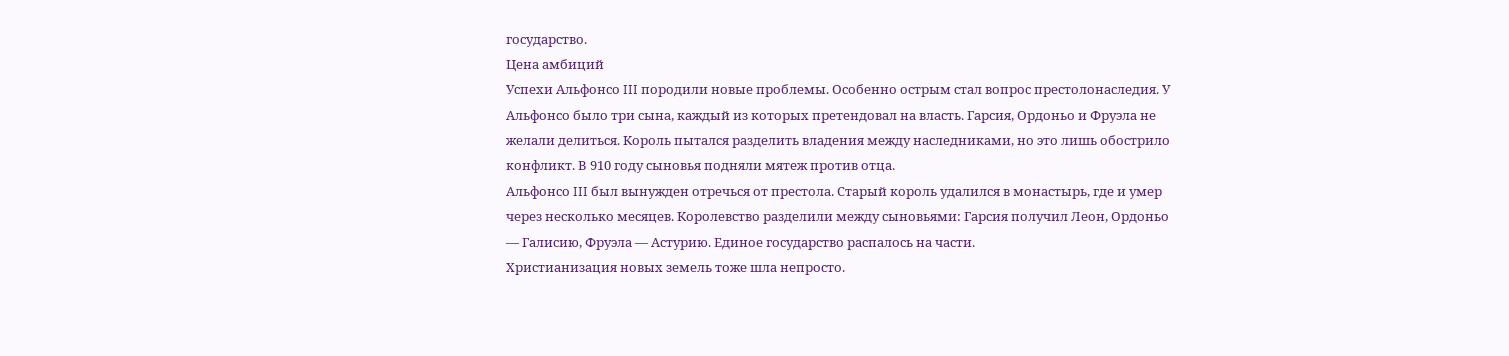государство.
Цена амбиций
Успехи Альфонсо III породили новые проблемы. Особенно острым стал вопрос престолонаследия. У Альфонсо было три сына, каждый из которых претендовал на власть. Гарсия, Ордоньо и Фруэла не желали делиться. Король пытался разделить владения между наследниками, но это лишь обострило конфликт. В 910 году сыновья подняли мятеж против отца.
Альфонсо III был вынужден отречься от престола. Старый король удалился в монастырь, где и умер через несколько месяцев. Королевство разделили между сыновьями: Гарсия получил Леон, Ордоньо — Галисию, Фруэла — Астурию. Единое государство распалось на части.
Христианизация новых земель тоже шла непросто.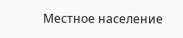Местное население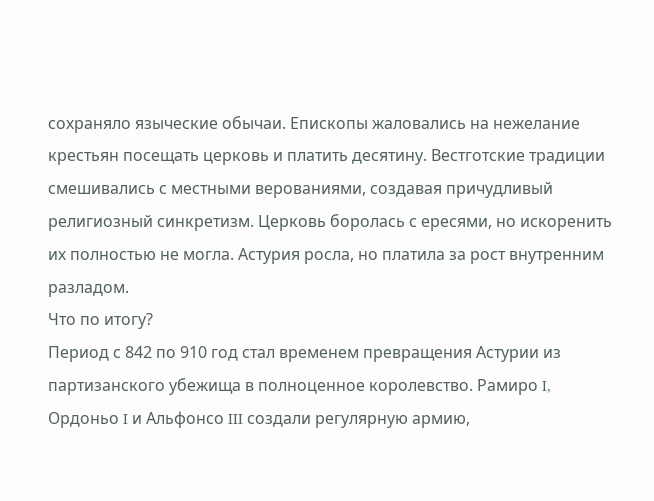сохраняло языческие обычаи. Епископы жаловались на нежелание крестьян посещать церковь и платить десятину. Вестготские традиции смешивались с местными верованиями, создавая причудливый религиозный синкретизм. Церковь боролась с ересями, но искоренить их полностью не могла. Астурия росла, но платила за рост внутренним разладом.
Что по итогу?
Период с 842 по 910 год стал временем превращения Астурии из партизанского убежища в полноценное королевство. Рамиро I, Ордоньо I и Альфонсо III создали регулярную армию,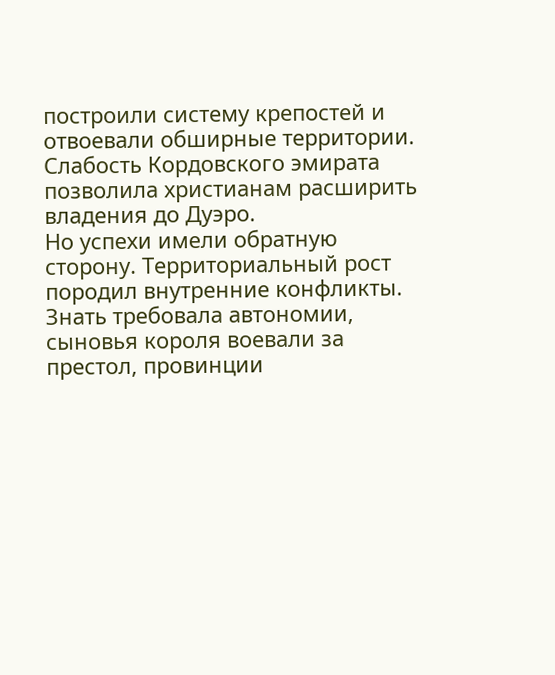построили систему крепостей и отвоевали обширные территории. Слабость Кордовского эмирата позволила христианам расширить владения до Дуэро.
Но успехи имели обратную сторону. Территориальный рост породил внутренние конфликты. Знать требовала автономии, сыновья короля воевали за престол, провинции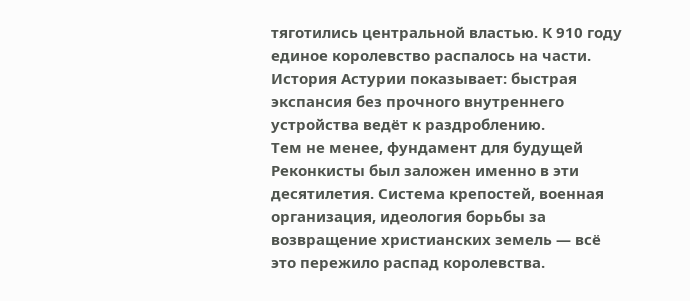тяготились центральной властью. К 910 году единое королевство распалось на части. История Астурии показывает: быстрая экспансия без прочного внутреннего устройства ведёт к раздроблению.
Тем не менее, фундамент для будущей Реконкисты был заложен именно в эти десятилетия. Система крепостей, военная организация, идеология борьбы за возвращение христианских земель — всё это пережило распад королевства.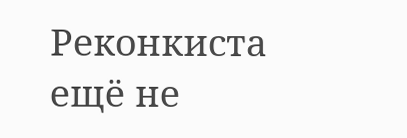Реконкиста ещё не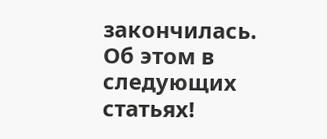закончилась. Об этом в следующих статьях!